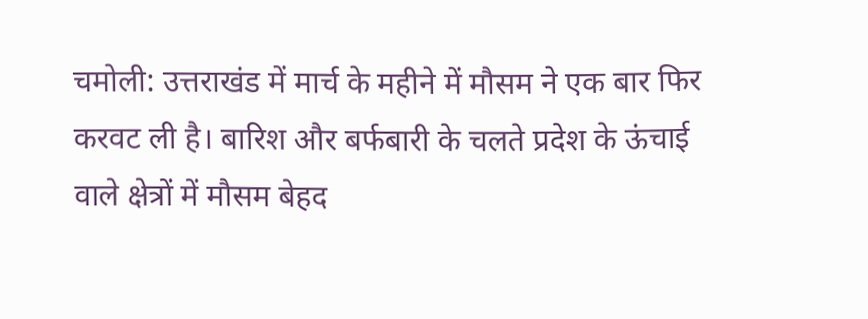चमोली: उत्तराखंड में मार्च के महीने में मौसम ने एक बार फिर करवट ली है। बारिश और बर्फबारी के चलते प्रदेश के ऊंचाई वाले क्षेत्रों में मौसम बेहद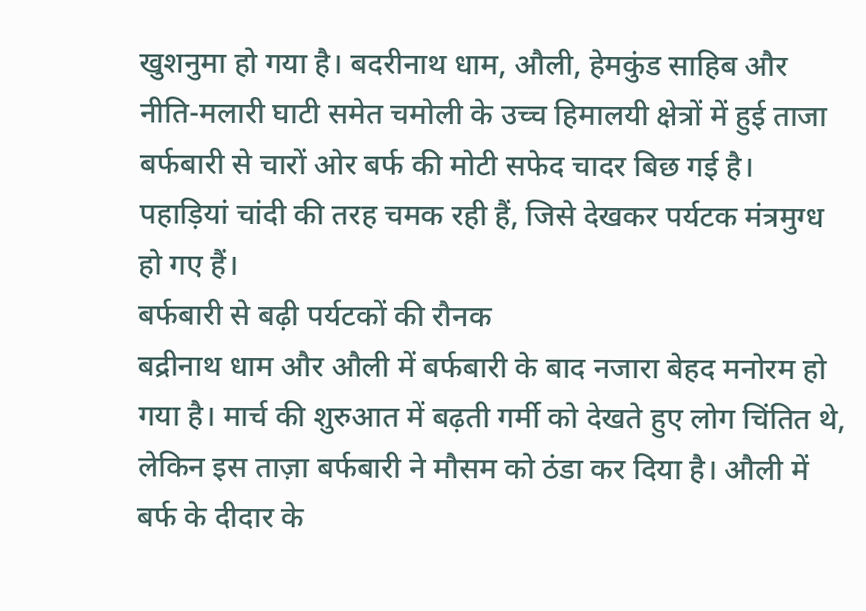खुशनुमा हो गया है। बदरीनाथ धाम, औली, हेमकुंड साहिब और नीति-मलारी घाटी समेत चमोली के उच्च हिमालयी क्षेत्रों में हुई ताजा बर्फबारी से चारों ओर बर्फ की मोटी सफेद चादर बिछ गई है। पहाड़ियां चांदी की तरह चमक रही हैं, जिसे देखकर पर्यटक मंत्रमुग्ध हो गए हैं।
बर्फबारी से बढ़ी पर्यटकों की रौनक
बद्रीनाथ धाम और औली में बर्फबारी के बाद नजारा बेहद मनोरम हो गया है। मार्च की शुरुआत में बढ़ती गर्मी को देखते हुए लोग चिंतित थे, लेकिन इस ताज़ा बर्फबारी ने मौसम को ठंडा कर दिया है। औली में बर्फ के दीदार के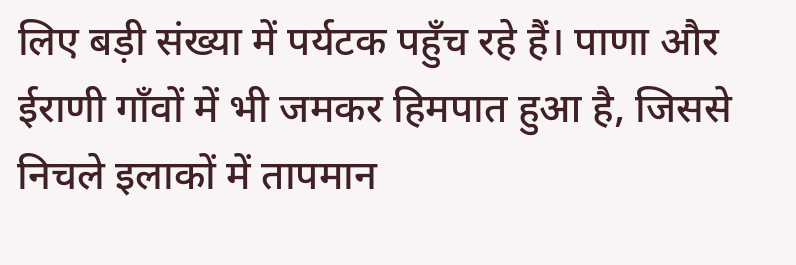लिए बड़ी संख्या में पर्यटक पहुँच रहे हैं। पाणा और ईराणी गाँवों में भी जमकर हिमपात हुआ है, जिससे निचले इलाकों में तापमान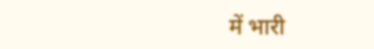में भारी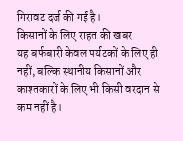गिरावट दर्ज की गई है।
किसानों के लिए राहत की खबर
यह बर्फबारी केवल पर्यटकों के लिए ही नहीं, बल्कि स्थानीय किसानों और काश्तकारों के लिए भी किसी वरदान से कम नहीं है।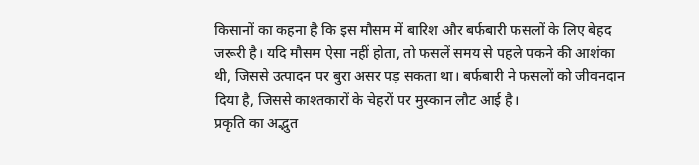किसानों का कहना है कि इस मौसम में बारिश और बर्फबारी फसलों के लिए बेहद जरूरी है। यदि मौसम ऐसा नहीं होता, तो फसलें समय से पहले पकने की आशंका थी, जिससे उत्पादन पर बुरा असर पड़ सकता था। बर्फबारी ने फसलों को जीवनदान दिया है, जिससे काश्तकारों के चेहरों पर मुस्कान लौट आई है।
प्रकृति का अद्भुत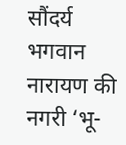सौंदर्य
भगवान नारायण की नगरी ‘भू-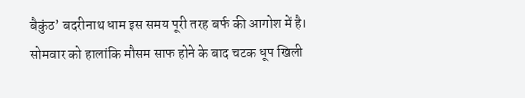बैकुंठ’ बदरीनाथ धाम इस समय पूरी तरह बर्फ की आगोश में है। सोमवार को हालांकि मौसम साफ होने के बाद चटक धूप खिली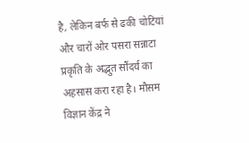है, लेकिन बर्फ से ढकी चोटियां और चारों ओर पसरा सन्नाटा प्रकृति के अद्भुत सौंदर्य का अहसास करा रहा है। मौसम विज्ञान केंद्र ने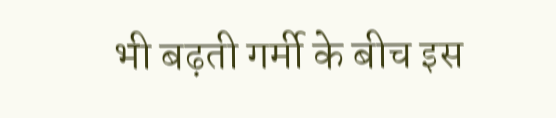भी बढ़ती गर्मी के बीच इस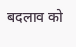बदलाव को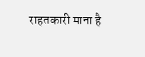राहतकारी माना है